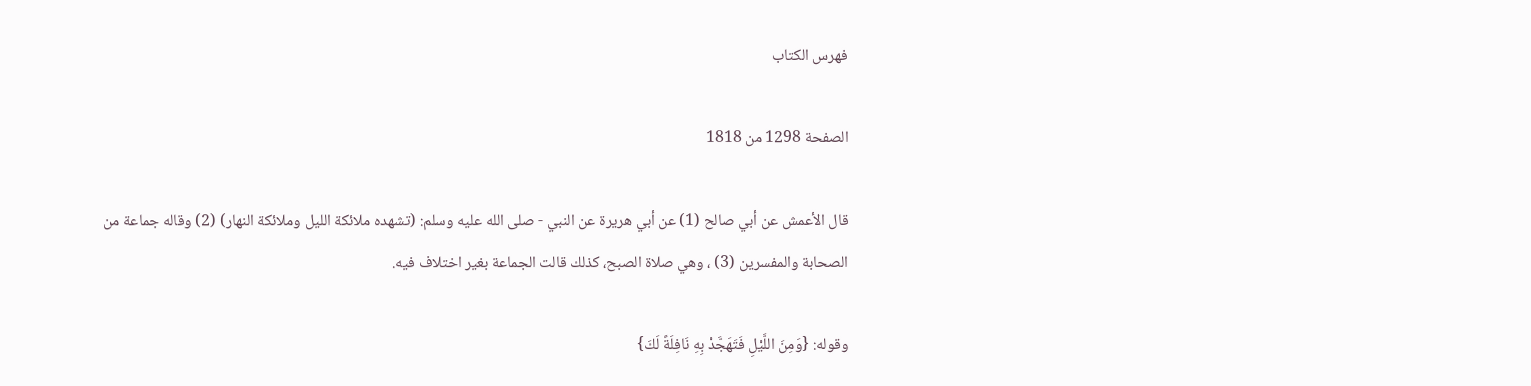فهرس الكتاب

الصفحة 1298 من 1818

قال الأعمش عن أبي صالح (1) عن أبي هريرة عن النبي - صلى الله عليه وسلم: (تشهده ملائكة الليل وملائكة النهار) (2) وقاله جماعة من الصحابة والمفسرين (3) ، وهي صلاة الصبح، كذلك قالت الجماعة بغير اختلاف فيه.

وقوله: {وَمِنَ اللَّيْلِ فَتَهَجَّدْ بِهِ نَافِلَةً لَكَ}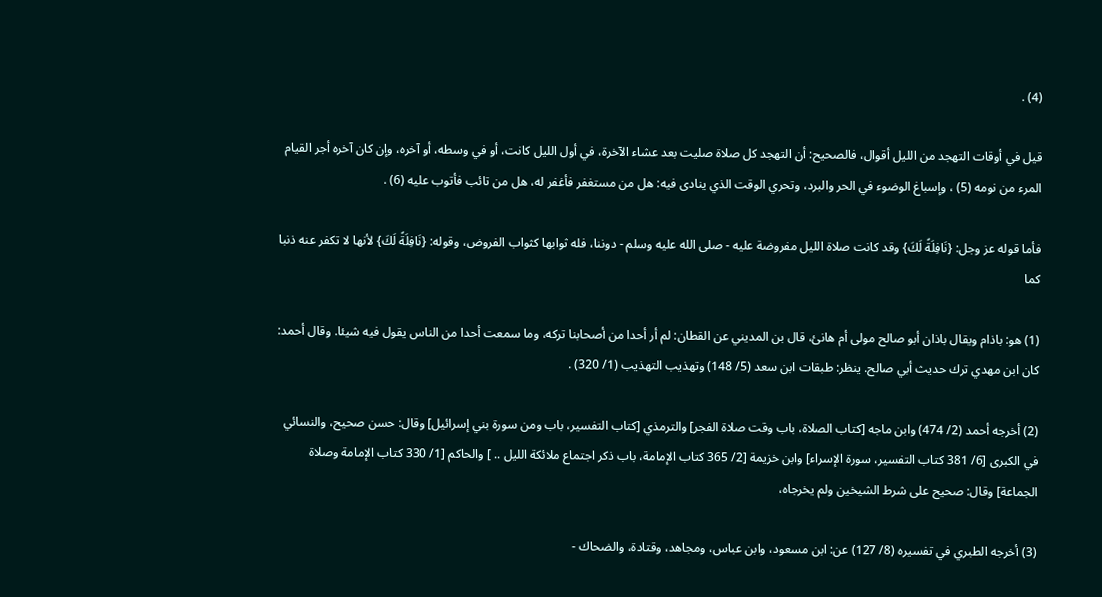(4) .

قيل في أوقات التهجد من الليل أقوال، فالصحيح: أن التهجد كل صلاة صليت بعد عشاء الآخرة، في أول الليل كانت، أو في وسطه، أو آخره، وإن كان آخره أجر القيام المرء من نومه (5) ، وإسباغ الوضوء في الحر والبرد، وتحري الوقت الذي ينادى فيه: هل من مستغفر فأغفر له، هل من تائب فأتوب عليه (6) .

فأما قوله عز وجل: {نَافِلَةً لَكَ} وقد كانت صلاة الليل مفروضة عليه - صلى الله عليه وسلم - دوننا، فله ثوابها كثواب الفروض، وقوله: {نَافِلَةً لَكَ} لأنها لا تكفر عنه ذنبا كما

(1) هو: باذام ويقال باذان أبو صالح مولى أم هانئ، قال بن المديني عن القطان: لم أر أحدا من أصحابنا تركه، وما سمعت أحدا من الناس يقول فيه شيئا. وقال أحمد: كان ابن مهدي ترك حديث أبي صالح. ينظر: طبقات ابن سعد (5/ 148) وتهذيب التهذيب (1/ 320) .

(2) أخرجه أحمد (2/ 474) وابن ماجه [كتاب الصلاة، باب وقت صلاة الفجر] والترمذي [كتاب التفسير، باب ومن سورة بني إسرائيل] وقال: حسن صحيح، والنسائي في الكبرى [6/ 381 كتاب التفسير، سورة الإسراء] وابن خزيمة [2/ 365 كتاب الإمامة، باب ذكر اجتماع ملائكة الليل .. ] والحاكم [1/ 330 كتاب الإمامة وصلاة الجماعة] وقال: صحيح على شرط الشيخين ولم يخرجاه،

(3) أخرجه الطبري في تفسيره (8/ 127) عن: ابن مسعود، وابن عباس، ومجاهد، وقتادة، والضحاك -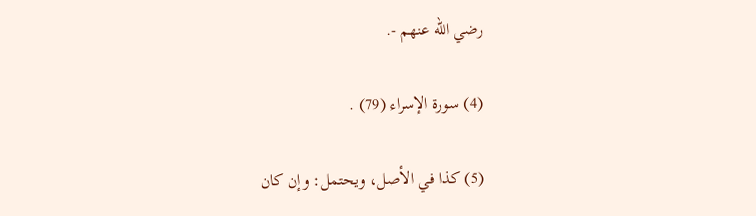رضي الله عنهم -.

(4) سورة الإسراء (79) .

(5) كذا في الأصل، ويحتمل: وإن كان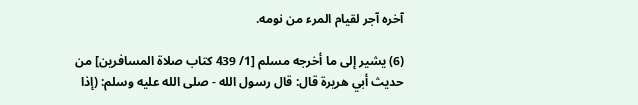آخره آجر لقيام المرء من نومه.

(6) يشير إلى ما أخرجه مسلم [1/ 439 كتاب صلاة المسافرين] من حديث أبي هريرة قال: قال رسول الله - صلى الله عليه وسلم: (إذا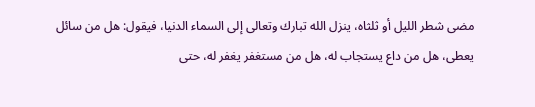مضى شطر الليل أو ثلثاه، ينزل الله تبارك وتعالى إلى السماء الدنيا، فيقول: هل من سائل يعطى، هل من داع يستجاب له، هل من مستغفر يغفر له، حتى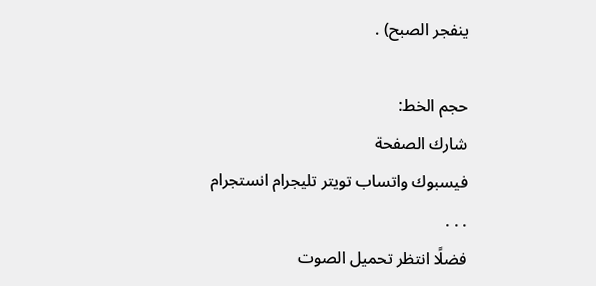ينفجر الصبح) .

حجم الخط:
شارك الصفحة
فيسبوك واتساب تويتر تليجرام انستجرام
. . .
فضلًا انتظر تحميل الصوت